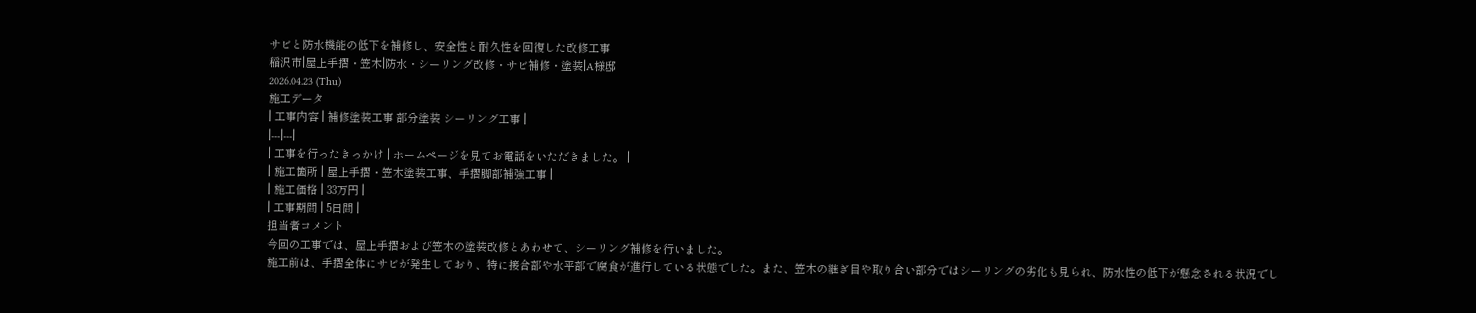サビと防水機能の低下を補修し、安全性と耐久性を回復した改修工事
稲沢市|屋上手摺・笠木|防水・シーリング改修・サビ補修・塗装|A様邸
2026.04.23 (Thu)
施工データ
| 工事内容 | 補修塗装工事 部分塗装 シーリング工事 |
|---|---|
| 工事を行ったきっかけ | ホームページを見てお電話をいただきました。 |
| 施工箇所 | 屋上手摺・笠木塗装工事、手摺脚部補強工事 |
| 施工価格 | 33万円 |
| 工事期間 | 5日間 |
担当者コメント
今回の工事では、屋上手摺および笠木の塗装改修とあわせて、シーリング補修を行いました。
施工前は、手摺全体にサビが発生しており、特に接合部や水平部で腐食が進行している状態でした。また、笠木の継ぎ目や取り合い部分ではシーリングの劣化も見られ、防水性の低下が懸念される状況でし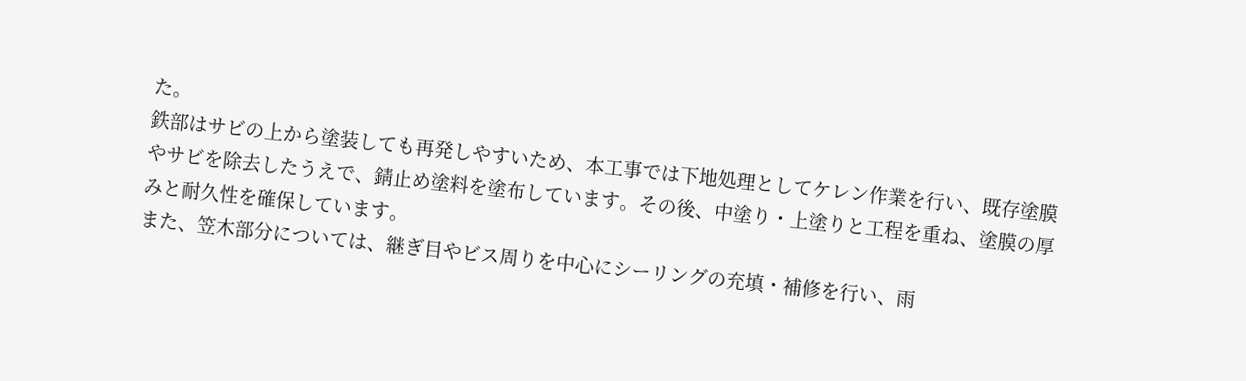た。
鉄部はサビの上から塗装しても再発しやすいため、本工事では下地処理としてケレン作業を行い、既存塗膜やサビを除去したうえで、錆止め塗料を塗布しています。その後、中塗り・上塗りと工程を重ね、塗膜の厚みと耐久性を確保しています。
また、笠木部分については、継ぎ目やビス周りを中心にシーリングの充填・補修を行い、雨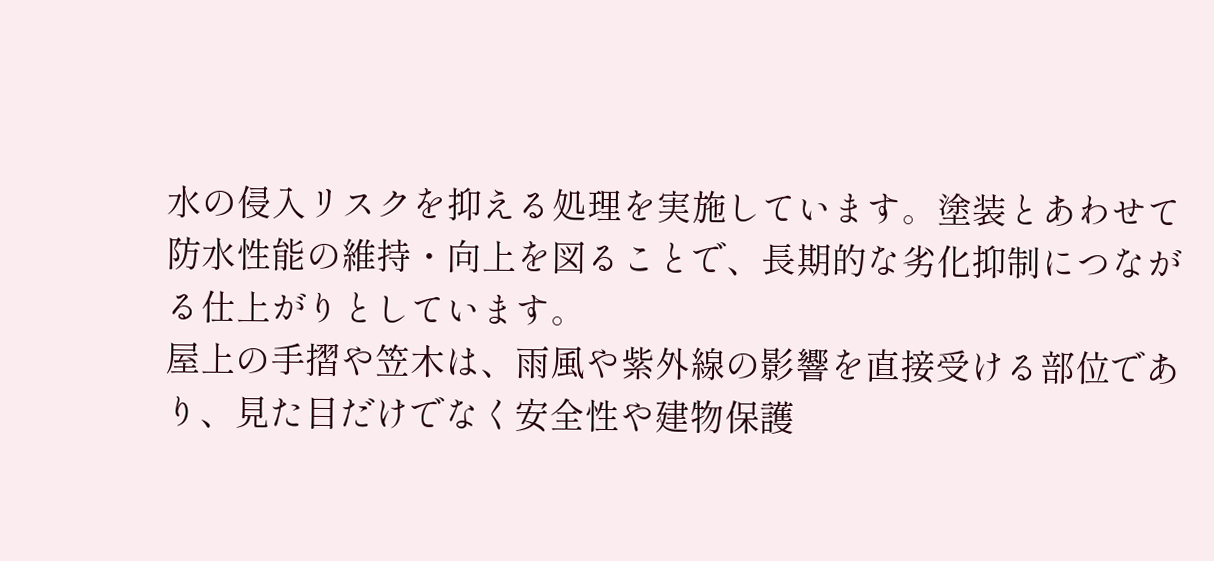水の侵入リスクを抑える処理を実施しています。塗装とあわせて防水性能の維持・向上を図ることで、長期的な劣化抑制につながる仕上がりとしています。
屋上の手摺や笠木は、雨風や紫外線の影響を直接受ける部位であり、見た目だけでなく安全性や建物保護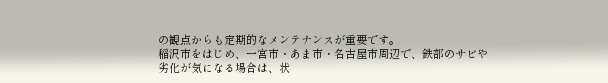の観点からも定期的なメンテナンスが重要です。
稲沢市をはじめ、一宮市・あま市・名古屋市周辺で、鉄部のサビや劣化が気になる場合は、状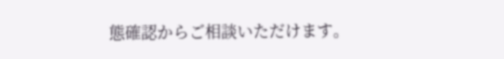態確認からご相談いただけます。